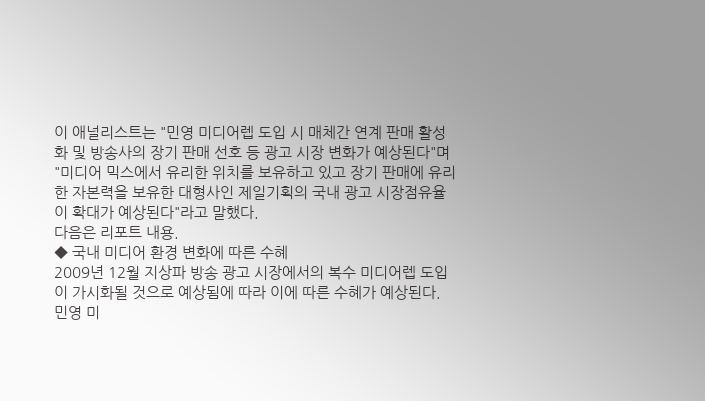이 애널리스트는 "민영 미디어렙 도입 시 매체간 연계 판매 활성화 및 방송사의 장기 판매 선호 등 광고 시장 변화가 예상된다"며 "미디어 믹스에서 유리한 위치를 보유하고 있고 장기 판매에 유리한 자본력을 보유한 대형사인 제일기획의 국내 광고 시장점유율이 확대가 예상된다"라고 말했다.
다음은 리포트 내용.
◆ 국내 미디어 환경 변화에 따른 수혜
2009년 12월 지상파 방송 광고 시장에서의 복수 미디어렙 도입이 가시화될 것으로 예상됨에 따라 이에 따른 수혜가 예상된다.
민영 미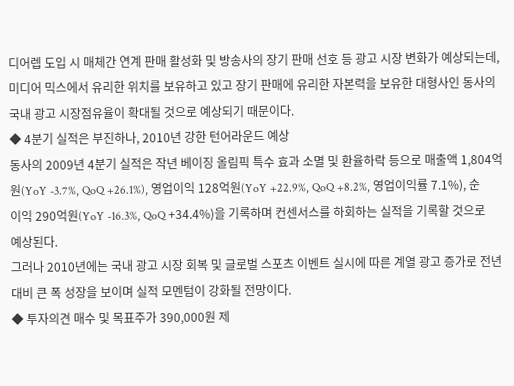디어렙 도입 시 매체간 연계 판매 활성화 및 방송사의 장기 판매 선호 등 광고 시장 변화가 예상되는데, 미디어 믹스에서 유리한 위치를 보유하고 있고 장기 판매에 유리한 자본력을 보유한 대형사인 동사의 국내 광고 시장점유율이 확대될 것으로 예상되기 때문이다.
◆ 4분기 실적은 부진하나, 2010년 강한 턴어라운드 예상
동사의 2009년 4분기 실적은 작년 베이징 올림픽 특수 효과 소멸 및 환율하락 등으로 매출액 1,804억원(YoY -3.7%, QoQ +26.1%), 영업이익 128억원(YoY +22.9%, QoQ +8.2%, 영업이익률 7.1%), 순이익 290억원(YoY -16.3%, QoQ +34.4%)을 기록하며 컨센서스를 하회하는 실적을 기록할 것으로 예상된다.
그러나 2010년에는 국내 광고 시장 회복 및 글로벌 스포츠 이벤트 실시에 따른 계열 광고 증가로 전년대비 큰 폭 성장을 보이며 실적 모멘텀이 강화될 전망이다.
◆ 투자의견 매수 및 목표주가 390,000원 제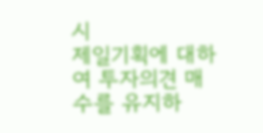시
제일기획에 대하여 투자의견 매수를 유지하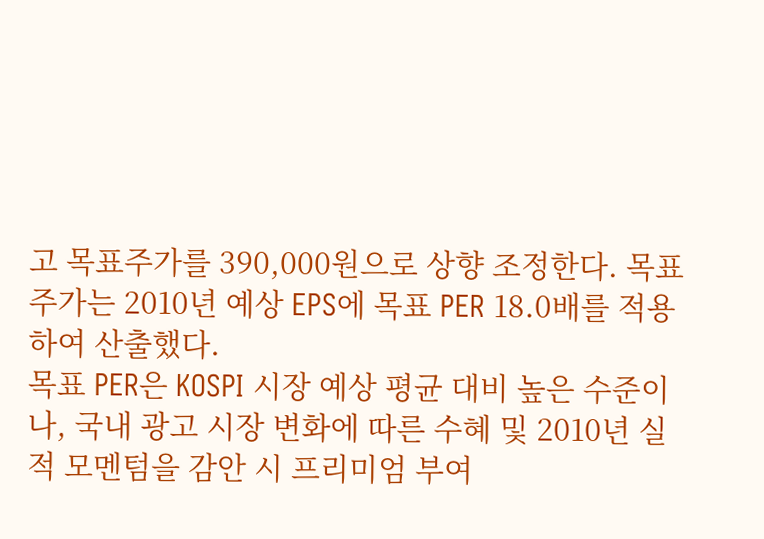고 목표주가를 390,000원으로 상향 조정한다. 목표주가는 2010년 예상 EPS에 목표 PER 18.0배를 적용하여 산출했다.
목표 PER은 KOSPI 시장 예상 평균 대비 높은 수준이나, 국내 광고 시장 변화에 따른 수혜 및 2010년 실적 모멘텀을 감안 시 프리미엄 부여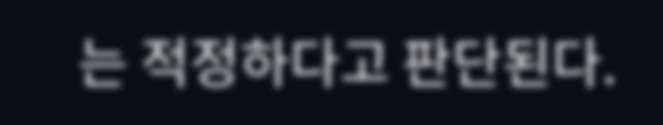는 적정하다고 판단된다.